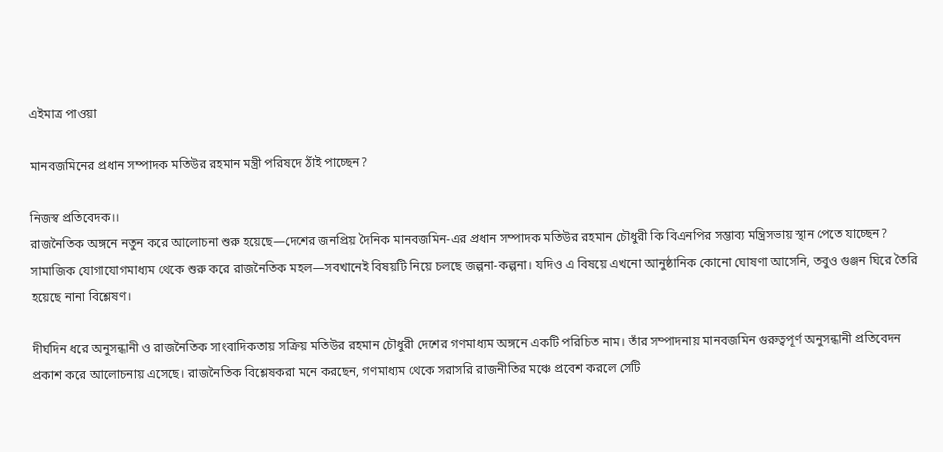এইমাত্র পাওয়া

মানবজমিনের প্রধান সম্পাদক মতিউর রহমান মন্ত্রী পরিষদে ঠাঁই পাচ্ছেন?

নিজস্ব প্রতিবেদক।।
রাজনৈতিক অঙ্গনে নতুন করে আলোচনা শুরু হয়েছে—দেশের জনপ্রিয় দৈনিক মানবজমিন-এর প্রধান সম্পাদক মতিউর রহমান চৌধুরী কি বিএনপির সম্ভাব্য মন্ত্রিসভায় স্থান পেতে যাচ্ছেন? সামাজিক যোগাযোগমাধ্যম থেকে শুরু করে রাজনৈতিক মহল—সবখানেই বিষয়টি নিয়ে চলছে জল্পনা-কল্পনা। যদিও এ বিষয়ে এখনো আনুষ্ঠানিক কোনো ঘোষণা আসেনি, তবুও গুঞ্জন ঘিরে তৈরি হয়েছে নানা বিশ্লেষণ।

দীর্ঘদিন ধরে অনুসন্ধানী ও রাজনৈতিক সাংবাদিকতায় সক্রিয় মতিউর রহমান চৌধুরী দেশের গণমাধ্যম অঙ্গনে একটি পরিচিত নাম। তাঁর সম্পাদনায় মানবজমিন গুরুত্বপূর্ণ অনুসন্ধানী প্রতিবেদন প্রকাশ করে আলোচনায় এসেছে। রাজনৈতিক বিশ্লেষকরা মনে করছেন, গণমাধ্যম থেকে সরাসরি রাজনীতির মঞ্চে প্রবেশ করলে সেটি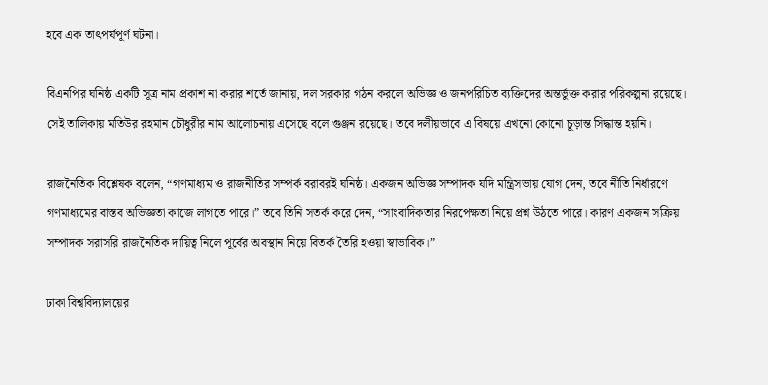হবে এক তাৎপর্যপূর্ণ ঘটনা।

বিএনপির ঘনিষ্ঠ একটি সূত্র নাম প্রকাশ না করার শর্তে জানায়, দল সরকার গঠন করলে অভিজ্ঞ ও জনপরিচিত ব্যক্তিদের অন্তর্ভুক্ত করার পরিকল্পনা রয়েছে। সেই তালিকায় মতিউর রহমান চৌধুরীর নাম আলোচনায় এসেছে বলে গুঞ্জন রয়েছে। তবে দলীয়ভাবে এ বিষয়ে এখনো কোনো চূড়ান্ত সিদ্ধান্ত হয়নি।

রাজনৈতিক বিশ্লেষক বলেন, “গণমাধ্যম ও রাজনীতির সম্পর্ক বরাবরই ঘনিষ্ঠ। একজন অভিজ্ঞ সম্পাদক যদি মন্ত্রিসভায় যোগ দেন, তবে নীতি নির্ধারণে গণমাধ্যমের বাস্তব অভিজ্ঞতা কাজে লাগতে পারে।” তবে তিনি সতর্ক করে দেন, “সাংবাদিকতার নিরপেক্ষতা নিয়ে প্রশ্ন উঠতে পারে। কারণ একজন সক্রিয় সম্পাদক সরাসরি রাজনৈতিক দায়িত্ব নিলে পূর্বের অবস্থান নিয়ে বিতর্ক তৈরি হওয়া স্বাভাবিক।”

ঢাকা বিশ্ববিদ্যালয়ের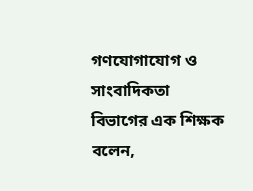গণযোগাযোগ ও সাংবাদিকতা বিভাগের এক শিক্ষক বলেন,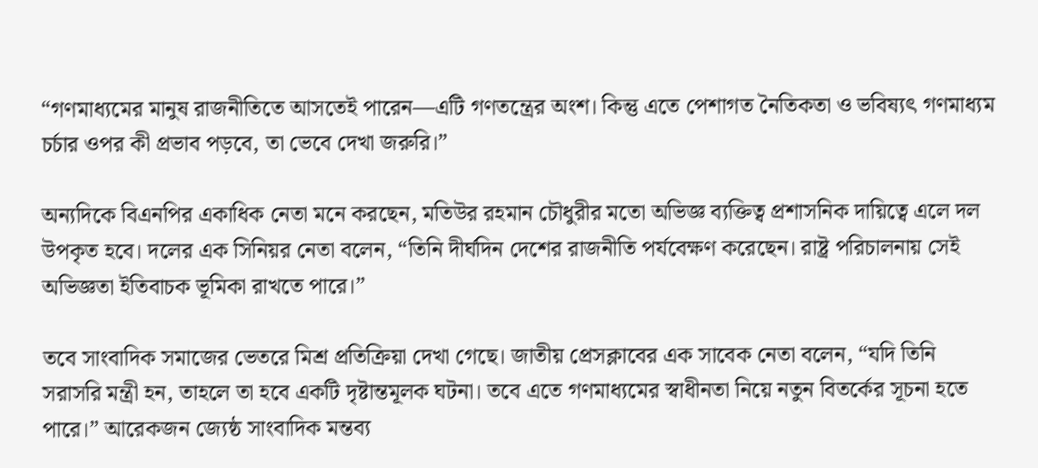“গণমাধ্যমের মানুষ রাজনীতিতে আসতেই পারেন—এটি গণতন্ত্রের অংশ। কিন্তু এতে পেশাগত নৈতিকতা ও ভবিষ্যৎ গণমাধ্যম চর্চার ওপর কী প্রভাব পড়বে, তা ভেবে দেখা জরুরি।”

অন্যদিকে বিএনপির একাধিক নেতা মনে করছেন, মতিউর রহমান চৌধুরীর মতো অভিজ্ঞ ব্যক্তিত্ব প্রশাসনিক দায়িত্বে এলে দল উপকৃত হবে। দলের এক সিনিয়র নেতা বলেন, “তিনি দীর্ঘদিন দেশের রাজনীতি পর্যবেক্ষণ করেছেন। রাষ্ট্র পরিচালনায় সেই অভিজ্ঞতা ইতিবাচক ভূমিকা রাখতে পারে।”

তবে সাংবাদিক সমাজের ভেতরে মিশ্র প্রতিক্রিয়া দেখা গেছে। জাতীয় প্রেসক্লাবের এক সাবেক নেতা বলেন, “যদি তিনি সরাসরি মন্ত্রী হন, তাহলে তা হবে একটি দৃষ্টান্তমূলক ঘটনা। তবে এতে গণমাধ্যমের স্বাধীনতা নিয়ে নতুন বিতর্কের সূচনা হতে পারে।” আরেকজন জ্যেষ্ঠ সাংবাদিক মন্তব্য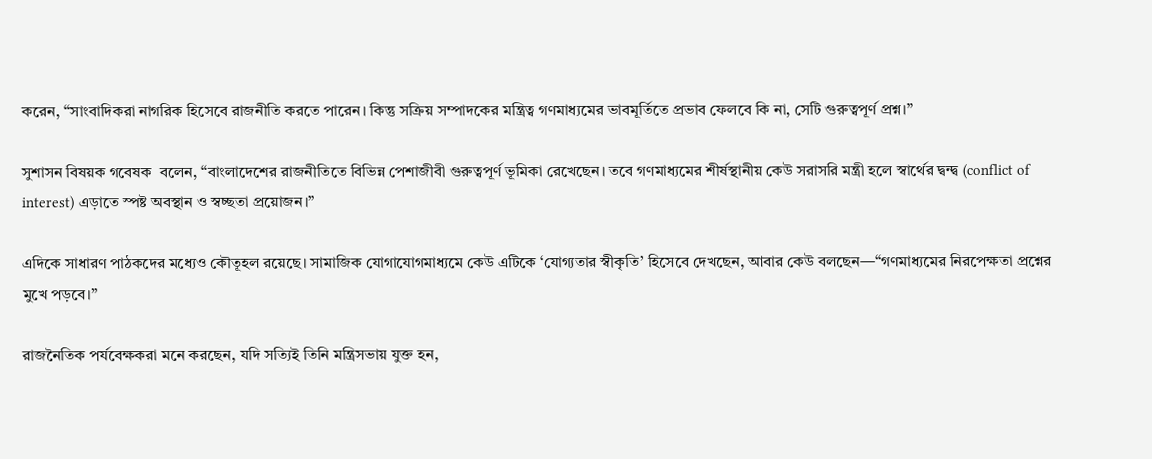করেন, “সাংবাদিকরা নাগরিক হিসেবে রাজনীতি করতে পারেন। কিন্তু সক্রিয় সম্পাদকের মন্ত্রিত্ব গণমাধ্যমের ভাবমূর্তিতে প্রভাব ফেলবে কি না, সেটি গুরুত্বপূর্ণ প্রশ্ন।”

সুশাসন বিষয়ক গবেষক  বলেন, “বাংলাদেশের রাজনীতিতে বিভিন্ন পেশাজীবী গুরুত্বপূর্ণ ভূমিকা রেখেছেন। তবে গণমাধ্যমের শীর্ষস্থানীয় কেউ সরাসরি মন্ত্রী হলে স্বার্থের দ্বন্দ্ব (conflict of interest) এড়াতে স্পষ্ট অবস্থান ও স্বচ্ছতা প্রয়োজন।”

এদিকে সাধারণ পাঠকদের মধ্যেও কৌতূহল রয়েছে। সামাজিক যোগাযোগমাধ্যমে কেউ এটিকে ‘যোগ্যতার স্বীকৃতি’ হিসেবে দেখছেন, আবার কেউ বলছেন—“গণমাধ্যমের নিরপেক্ষতা প্রশ্নের মুখে পড়বে।”

রাজনৈতিক পর্যবেক্ষকরা মনে করছেন, যদি সত্যিই তিনি মন্ত্রিসভায় যুক্ত হন,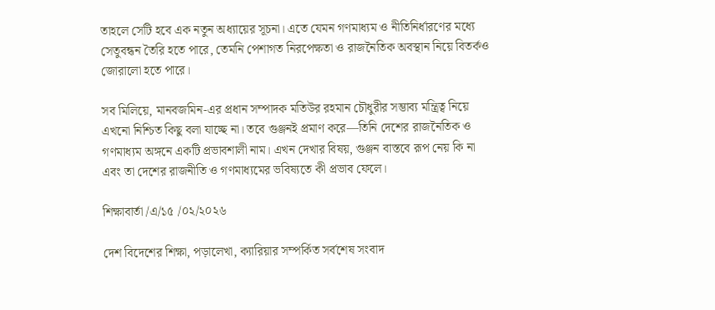তাহলে সেটি হবে এক নতুন অধ্যায়ের সূচনা। এতে যেমন গণমাধ্যম ও নীতিনির্ধারণের মধ্যে সেতুবন্ধন তৈরি হতে পারে, তেমনি পেশাগত নিরপেক্ষতা ও রাজনৈতিক অবস্থান নিয়ে বিতর্কও জোরালো হতে পারে।

সব মিলিয়ে, মানবজমিন-এর প্রধান সম্পাদক মতিউর রহমান চৌধুরীর সম্ভাব্য মন্ত্রিত্ব নিয়ে এখনো নিশ্চিত কিছু বলা যাচ্ছে না। তবে গুঞ্জনই প্রমাণ করে—তিনি দেশের রাজনৈতিক ও গণমাধ্যম অঙ্গনে একটি প্রভাবশালী নাম। এখন দেখার বিষয়, গুঞ্জন বাস্তবে রূপ নেয় কি না এবং তা দেশের রাজনীতি ও গণমাধ্যমের ভবিষ্যতে কী প্রভাব ফেলে।

শিক্ষাবার্তা /এ/১৫ /০২/২০২৬

দেশ বিদেশের শিক্ষা, পড়ালেখা, ক্যারিয়ার সম্পর্কিত সর্বশেষ সংবাদ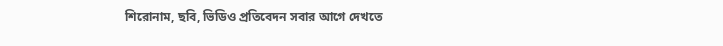শিরোনাম, ছবি, ভিডিও প্রতিবেদন সবার আগে দেখতে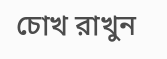চোখ রাখুন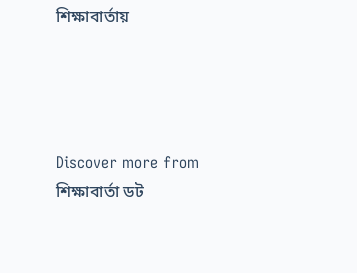শিক্ষাবার্তায়




Discover more from শিক্ষাবার্তা ডট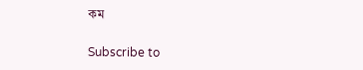কম

Subscribe to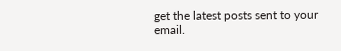get the latest posts sent to your email.